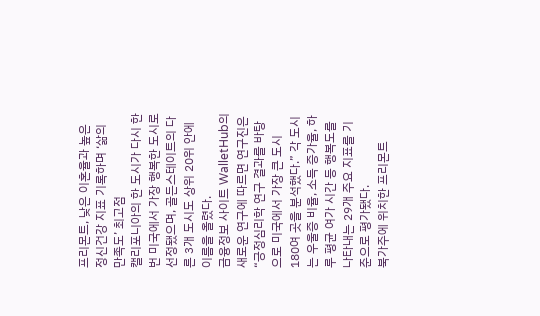프리몬트, 낮은 이혼율과 높은 정신건강 지표 기록하며 ‘삶의 만족도’ 최고점
캘리포니아의 한 도시가 다시 한 번 미국에서 가장 행복한 도시로 선정됐으며, 골든스테이트의 다른 3개 도시도 상위 20위 안에 이름을 올렸다.
금융정보 사이트 WalletHub의 새로운 연구에 따르면 연구진은 “긍정심리학 연구 결과를 바탕으로 미국에서 가장 큰 도시 180여 곳을 분석했다.” 각 도시는 우울증 비율, 소득 증가율, 하루 평균 여가 시간 등 행복도를 나타내는 29개 주요 지표를 기준으로 평가됐다.
북가주에 위치한 프리몬트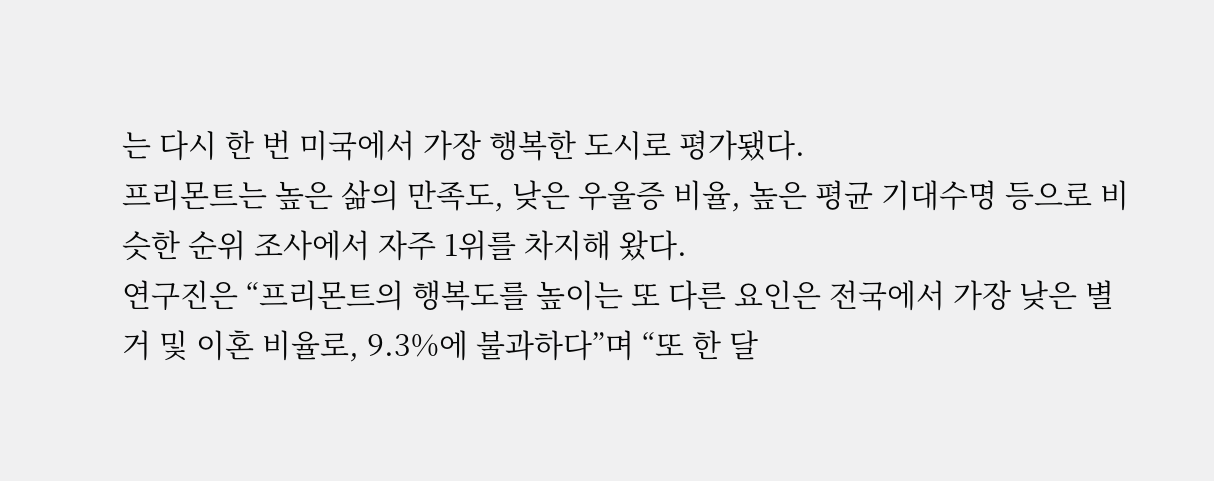는 다시 한 번 미국에서 가장 행복한 도시로 평가됐다.
프리몬트는 높은 삶의 만족도, 낮은 우울증 비율, 높은 평균 기대수명 등으로 비슷한 순위 조사에서 자주 1위를 차지해 왔다.
연구진은 “프리몬트의 행복도를 높이는 또 다른 요인은 전국에서 가장 낮은 별거 및 이혼 비율로, 9.3%에 불과하다”며 “또 한 달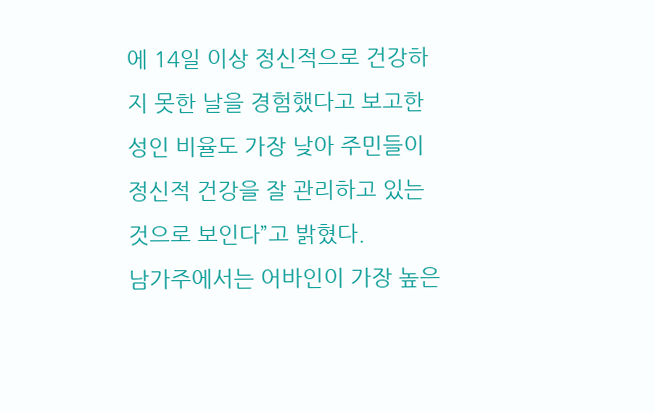에 14일 이상 정신적으로 건강하지 못한 날을 경험했다고 보고한 성인 비율도 가장 낮아 주민들이 정신적 건강을 잘 관리하고 있는 것으로 보인다”고 밝혔다.
남가주에서는 어바인이 가장 높은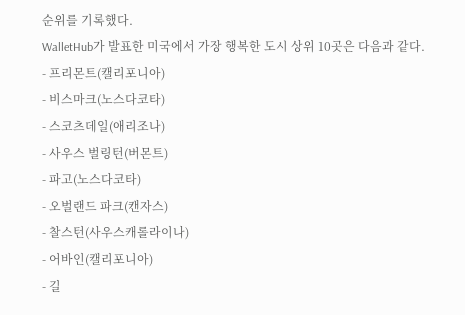순위를 기록했다.
WalletHub가 발표한 미국에서 가장 행복한 도시 상위 10곳은 다음과 같다.
- 프리몬트(캘리포니아)
- 비스마크(노스다코타)
- 스코츠데일(애리조나)
- 사우스 벌링턴(버몬트)
- 파고(노스다코타)
- 오벌랜드 파크(캔자스)
- 찰스턴(사우스캐롤라이나)
- 어바인(캘리포니아)
- 길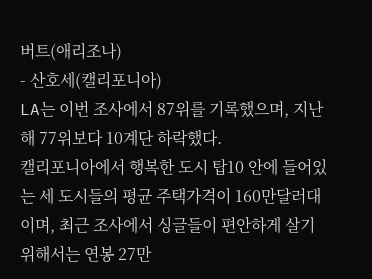버트(애리조나)
- 산호세(캘리포니아)
LA는 이번 조사에서 87위를 기록했으며, 지난해 77위보다 10계단 하락했다.
캘리포니아에서 행복한 도시 탑10 안에 들어있는 세 도시들의 평균 주택가격이 160만달러대이며, 최근 조사에서 싱글들이 편안하게 살기 위해서는 연봉 27만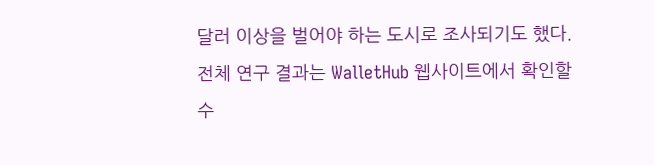달러 이상을 벌어야 하는 도시로 조사되기도 했다.
전체 연구 결과는 WalletHub 웹사이트에서 확인할 수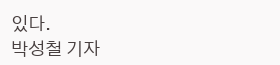있다.
박성철 기자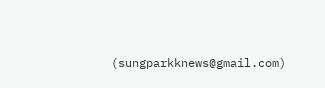(sungparkknews@gmail.com)